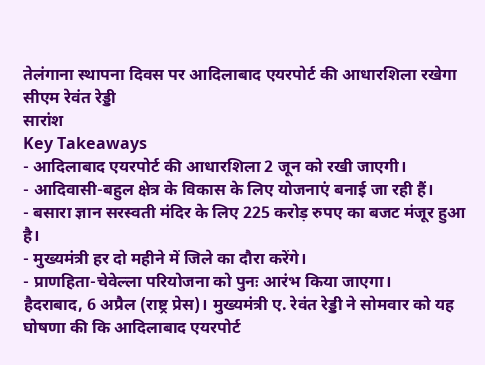तेलंगाना स्थापना दिवस पर आदिलाबाद एयरपोर्ट की आधारशिला रखेगा सीएम रेवंत रेड्डी
सारांश
Key Takeaways
- आदिलाबाद एयरपोर्ट की आधारशिला 2 जून को रखी जाएगी।
- आदिवासी-बहुल क्षेत्र के विकास के लिए योजनाएं बनाई जा रही हैं।
- बसारा ज्ञान सरस्वती मंदिर के लिए 225 करोड़ रुपए का बजट मंजूर हुआ है।
- मुख्यमंत्री हर दो महीने में जिले का दौरा करेंगे।
- प्राणहिता-चेवेल्ला परियोजना को पुनः आरंभ किया जाएगा।
हैदराबाद, 6 अप्रैल (राष्ट्र प्रेस)। मुख्यमंत्री ए. रेवंत रेड्डी ने सोमवार को यह घोषणा की कि आदिलाबाद एयरपोर्ट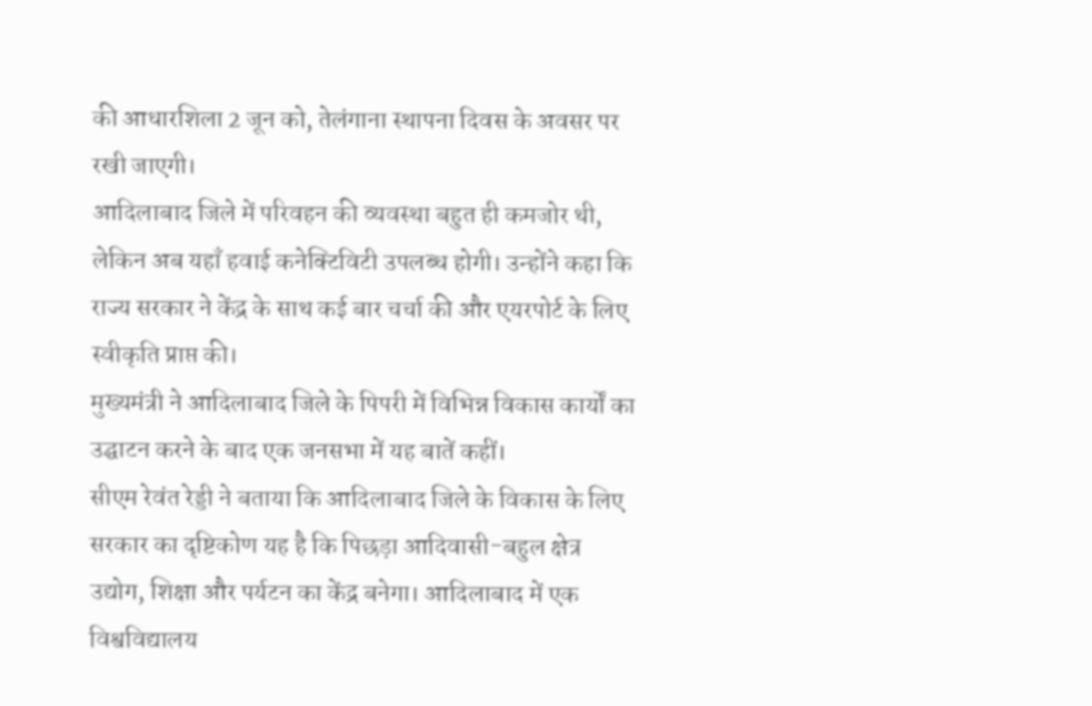की आधारशिला 2 जून को, तेलंगाना स्थापना दिवस के अवसर पर रखी जाएगी।
आदिलाबाद जिले में परिवहन की व्यवस्था बहुत ही कमजोर थी, लेकिन अब यहाँ हवाई कनेक्टिविटी उपलब्ध होगी। उन्होंने कहा कि राज्य सरकार ने केंद्र के साथ कई बार चर्चा की और एयरपोर्ट के लिए स्वीकृति प्राप्त की।
मुख्यमंत्री ने आदिलाबाद जिले के पिपरी में विभिन्न विकास कार्यों का उद्घाटन करने के बाद एक जनसभा में यह बातें कहीं।
सीएम रेवंत रेड्डी ने बताया कि आदिलाबाद जिले के विकास के लिए सरकार का दृष्टिकोण यह है कि पिछड़ा आदिवासी-बहुल क्षेत्र उद्योग, शिक्षा और पर्यटन का केंद्र बनेगा। आदिलाबाद में एक विश्वविद्यालय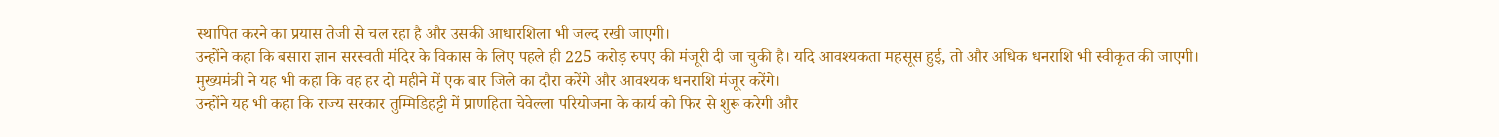स्थापित करने का प्रयास तेजी से चल रहा है और उसकी आधारशिला भी जल्द रखी जाएगी।
उन्होंने कहा कि बसारा ज्ञान सरस्वती मंदिर के विकास के लिए पहले ही 225 करोड़ रुपए की मंजूरी दी जा चुकी है। यदि आवश्यकता महसूस हुई, तो और अधिक धनराशि भी स्वीकृत की जाएगी।
मुख्यमंत्री ने यह भी कहा कि वह हर दो महीने में एक बार जिले का दौरा करेंगे और आवश्यक धनराशि मंजूर करेंगे।
उन्होंने यह भी कहा कि राज्य सरकार तुम्मिडिहट्टी में प्राणहिता चेवेल्ला परियोजना के कार्य को फिर से शुरू करेगी और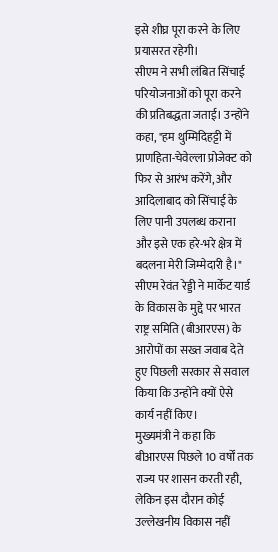इसे शीघ्र पूरा करने के लिए प्रयासरत रहेगी।
सीएम ने सभी लंबित सिंचाई परियोजनाओं को पूरा करने की प्रतिबद्धता जताई। उन्होंने कहा, "हम थुम्मिदिहट्टी में प्राणहिता-चेवेल्ला प्रोजेक्ट को फिर से आरंभ करेंगे, और आदिलाबाद को सिंचाई के लिए पानी उपलब्ध कराना और इसे एक हरे-भरे क्षेत्र में बदलना मेरी जिम्मेदारी है।"
सीएम रेवंत रेड्डी ने मार्केट यार्ड के विकास के मुद्दे पर भारत राष्ट्र समिति (बीआरएस) के आरोपों का सख्त जवाब देते हुए पिछली सरकार से सवाल किया कि उन्होंने क्यों ऐसे कार्य नहीं किए।
मुख्यमंत्री ने कहा कि बीआरएस पिछले 10 वर्षों तक राज्य पर शासन करती रही, लेकिन इस दौरान कोई उल्लेखनीय विकास नहीं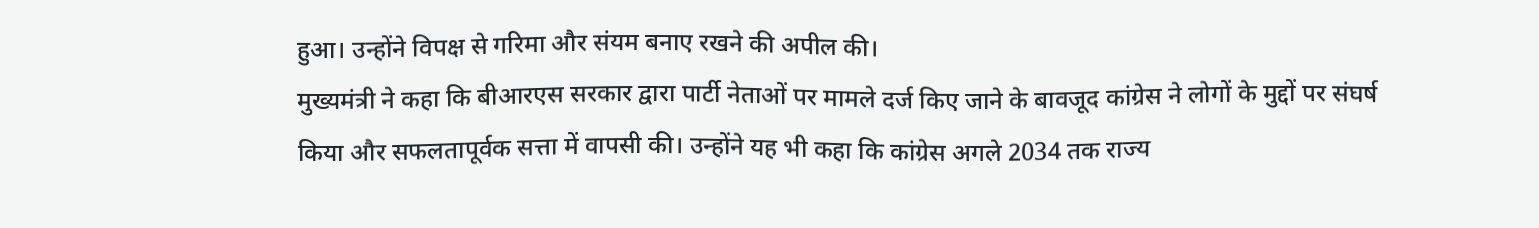हुआ। उन्होंने विपक्ष से गरिमा और संयम बनाए रखने की अपील की।
मुख्यमंत्री ने कहा कि बीआरएस सरकार द्वारा पार्टी नेताओं पर मामले दर्ज किए जाने के बावजूद कांग्रेस ने लोगों के मुद्दों पर संघर्ष किया और सफलतापूर्वक सत्ता में वापसी की। उन्होंने यह भी कहा कि कांग्रेस अगले 2034 तक राज्य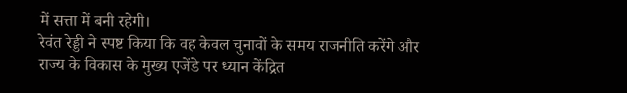में सत्ता में बनी रहेगी।
रेवंत रेड्डी ने स्पष्ट किया कि वह केवल चुनावों के समय राजनीति करेंगे और राज्य के विकास के मुख्य एजेंडे पर ध्यान केंद्रित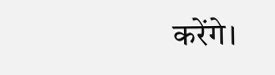करेंगे।